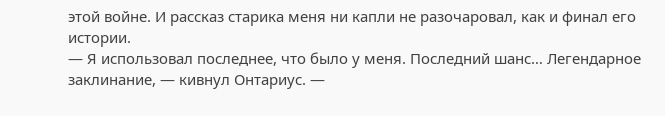этой войне. И рассказ старика меня ни капли не разочаровал, как и финал его истории.
— Я использовал последнее, что было у меня. Последний шанс… Легендарное заклинание, — кивнул Онтариус. —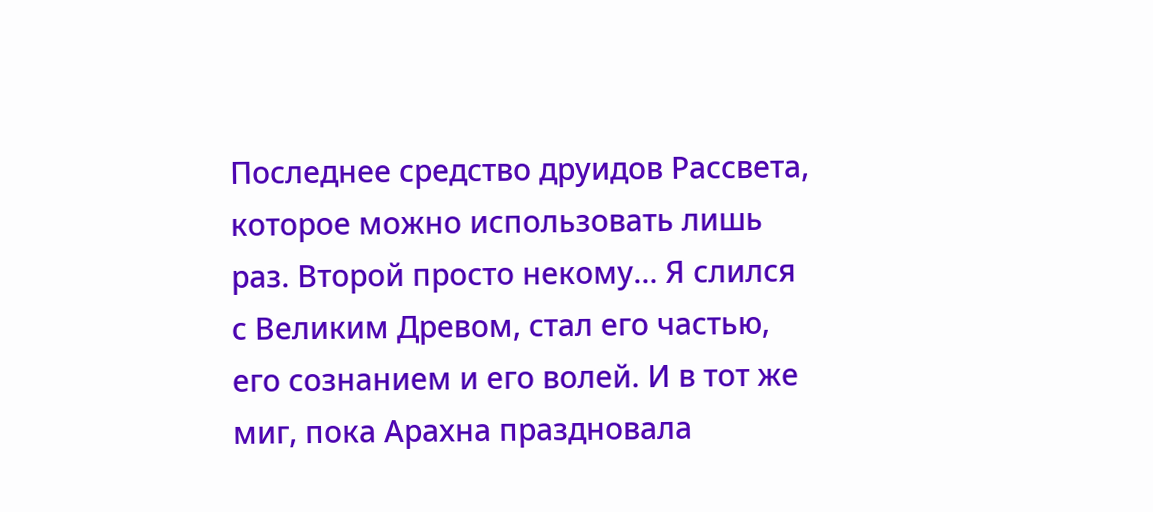Последнее средство друидов Рассвета, которое можно использовать лишь раз. Второй просто некому… Я слился с Великим Древом, стал его частью, его сознанием и его волей. И в тот же миг, пока Арахна праздновала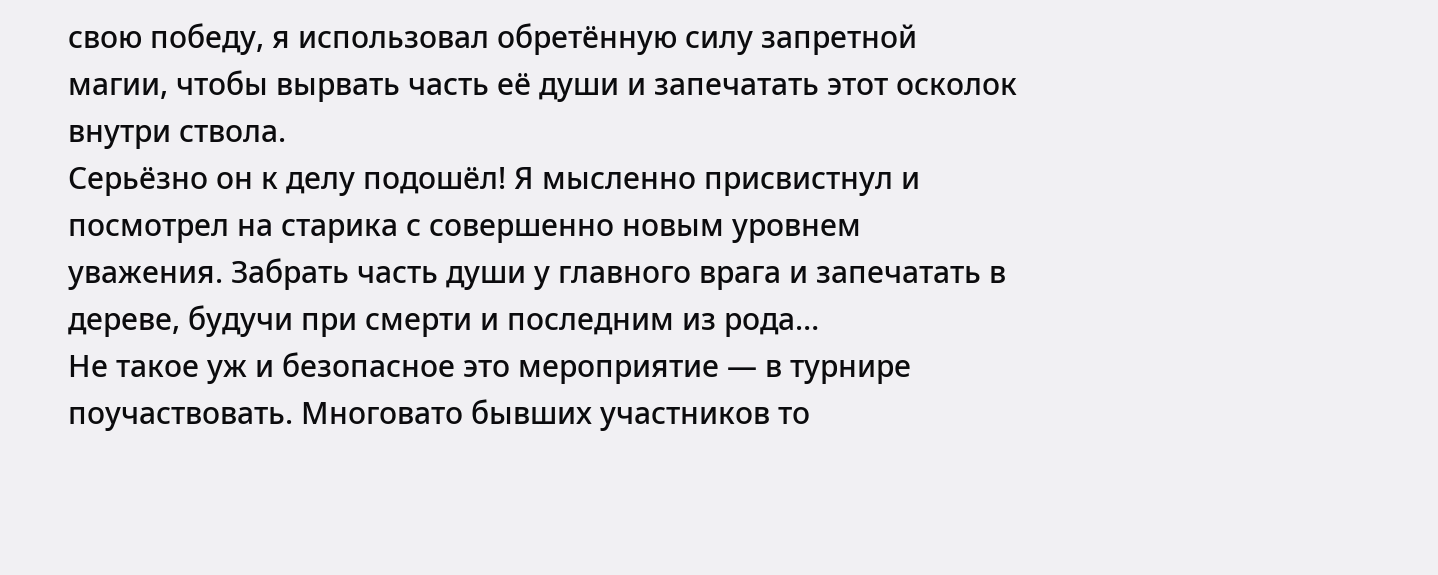свою победу, я использовал обретённую силу запретной магии, чтобы вырвать часть её души и запечатать этот осколок внутри ствола.
Серьёзно он к делу подошёл! Я мысленно присвистнул и посмотрел на старика с совершенно новым уровнем уважения. Забрать часть души у главного врага и запечатать в дереве, будучи при смерти и последним из рода…
Не такое уж и безопасное это мероприятие — в турнире поучаствовать. Многовато бывших участников то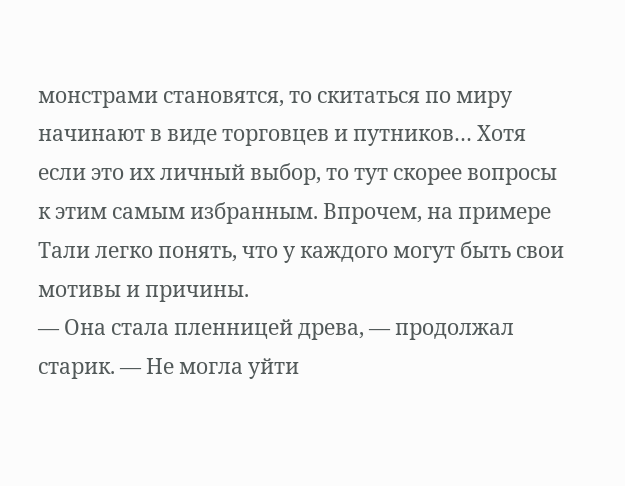монстрами становятся, то скитаться по миру начинают в виде торговцев и путников… Хотя если это их личный выбор, то тут скорее вопросы к этим самым избранным. Впрочем, на примере Тали легко понять, что у каждого могут быть свои мотивы и причины.
— Она стала пленницей древа, — продолжал старик. — Не могла уйти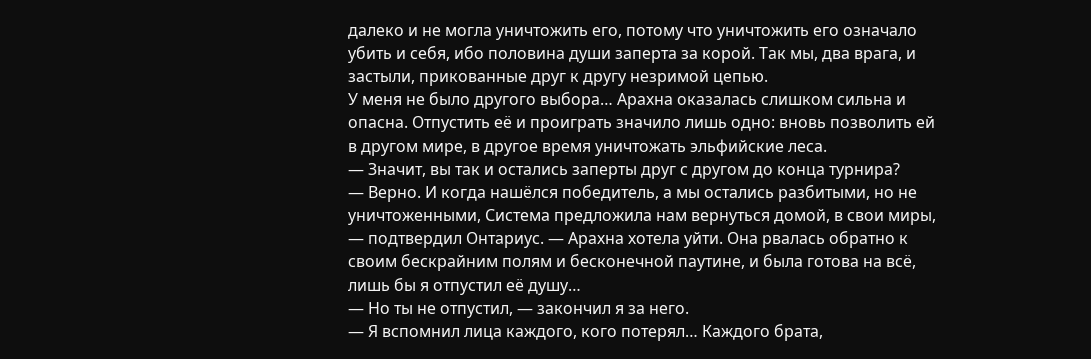далеко и не могла уничтожить его, потому что уничтожить его означало убить и себя, ибо половина души заперта за корой. Так мы, два врага, и застыли, прикованные друг к другу незримой цепью.
У меня не было другого выбора… Арахна оказалась слишком сильна и опасна. Отпустить её и проиграть значило лишь одно: вновь позволить ей в другом мире, в другое время уничтожать эльфийские леса.
— Значит, вы так и остались заперты друг с другом до конца турнира?
— Верно. И когда нашёлся победитель, а мы остались разбитыми, но не уничтоженными, Система предложила нам вернуться домой, в свои миры, — подтвердил Онтариус. — Арахна хотела уйти. Она рвалась обратно к своим бескрайним полям и бесконечной паутине, и была готова на всё, лишь бы я отпустил её душу…
— Но ты не отпустил, — закончил я за него.
— Я вспомнил лица каждого, кого потерял… Каждого брата,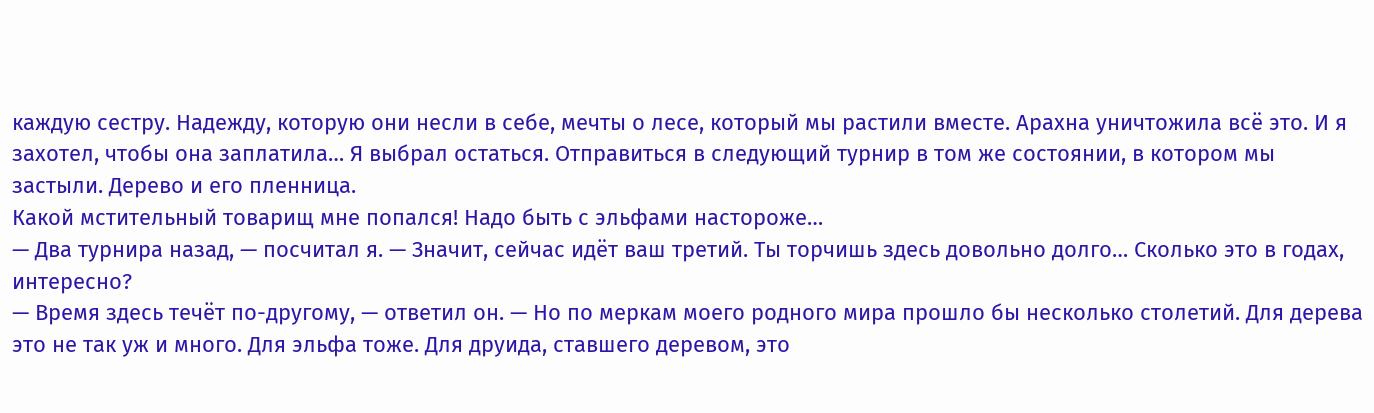каждую сестру. Надежду, которую они несли в себе, мечты о лесе, который мы растили вместе. Арахна уничтожила всё это. И я захотел, чтобы она заплатила… Я выбрал остаться. Отправиться в следующий турнир в том же состоянии, в котором мы застыли. Дерево и его пленница.
Какой мстительный товарищ мне попался! Надо быть с эльфами настороже…
— Два турнира назад, — посчитал я. — Значит, сейчас идёт ваш третий. Ты торчишь здесь довольно долго… Сколько это в годах, интересно?
— Время здесь течёт по-другому, — ответил он. — Но по меркам моего родного мира прошло бы несколько столетий. Для дерева это не так уж и много. Для эльфа тоже. Для друида, ставшего деревом, это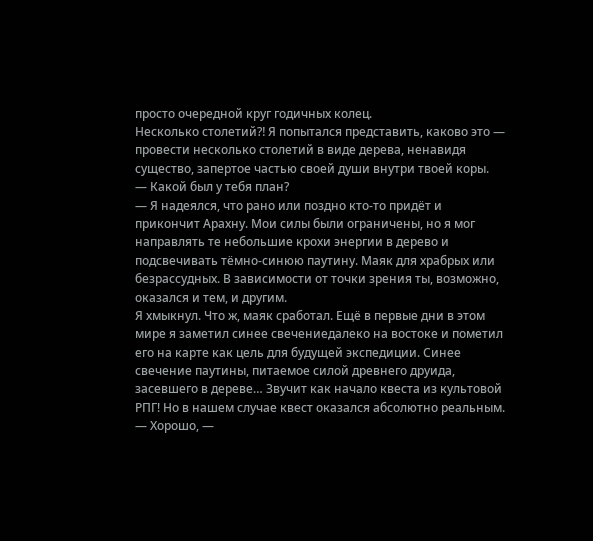просто очередной круг годичных колец.
Несколько столетий⁈ Я попытался представить, каково это — провести несколько столетий в виде дерева, ненавидя существо, запертое частью своей души внутри твоей коры.
— Какой был у тебя план?
— Я надеялся, что рано или поздно кто-то придёт и прикончит Арахну. Мои силы были ограничены, но я мог направлять те небольшие крохи энергии в дерево и подсвечивать тёмно-синюю паутину. Маяк для храбрых или безрассудных. В зависимости от точки зрения ты, возможно, оказался и тем, и другим.
Я хмыкнул. Что ж, маяк сработал. Ещё в первые дни в этом мире я заметил синее свечениедалеко на востоке и пометил его на карте как цель для будущей экспедиции. Синее свечение паутины, питаемое силой древнего друида, засевшего в дереве… Звучит как начало квеста из культовой РПГ! Но в нашем случае квест оказался абсолютно реальным.
— Хорошо, —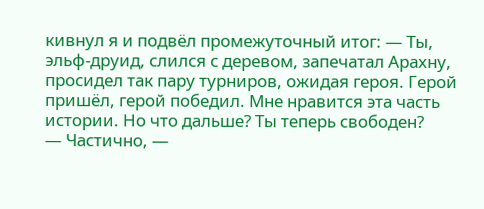кивнул я и подвёл промежуточный итог: — Ты, эльф-друид, слился с деревом, запечатал Арахну, просидел так пару турниров, ожидая героя. Герой пришёл, герой победил. Мне нравится эта часть истории. Но что дальше? Ты теперь свободен?
— Частично, —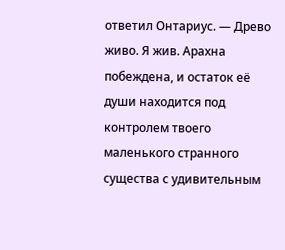ответил Онтариус. — Древо живо. Я жив. Арахна побеждена, и остаток её души находится под контролем твоего маленького странного существа с удивительным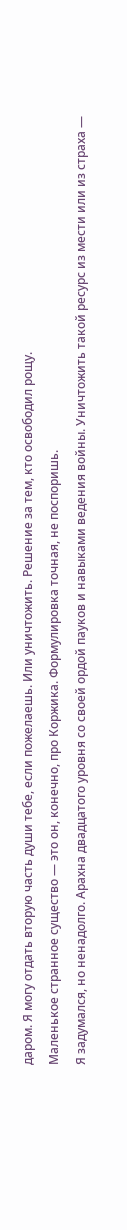даром. Я могу отдать вторую часть души тебе, если пожелаешь. Или уничтожить. Решение за тем, кто освободил рощу.
Маленькое странное существо — это он, конечно, про Коржика. Формулировка точная, не поспоришь.
Я задумался, но ненадолго. Арахна двадцатого уровня со своей ордой пауков и навыками ведения войны. Уничтожить такой ресурс из мести или из страха —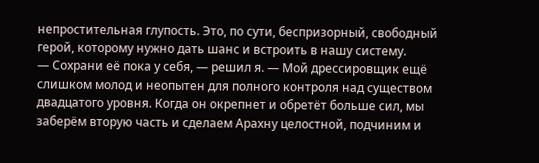непростительная глупость. Это, по сути, беспризорный, свободный герой, которому нужно дать шанс и встроить в нашу систему.
— Сохрани её пока у себя, — решил я. — Мой дрессировщик ещё слишком молод и неопытен для полного контроля над существом двадцатого уровня. Когда он окрепнет и обретёт больше сил, мы заберём вторую часть и сделаем Арахну целостной, подчиним и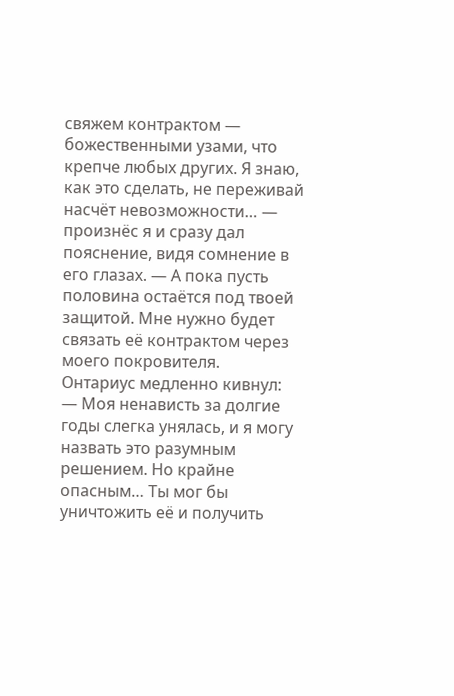свяжем контрактом — божественными узами, что крепче любых других. Я знаю, как это сделать, не переживай насчёт невозможности… — произнёс я и сразу дал пояснение, видя сомнение в его глазах. — А пока пусть половина остаётся под твоей защитой. Мне нужно будет связать её контрактом через моего покровителя.
Онтариус медленно кивнул:
— Моя ненависть за долгие годы слегка унялась, и я могу назвать это разумным решением. Но крайне опасным… Ты мог бы уничтожить её и получить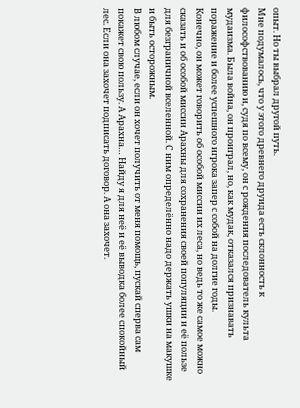опыт. Но ты выбрал другой путь.
Мне подумалось, что у этого древнего друида есть склонность к философствованию и, судя по всему, он с рождения последователь культа мудаизма. Была война, он проиграл, но, как мудак, отказался признавать поражение и более успешного игрока запер с собой на долгие годы.
Конечно, он может говорить об особой миссии их леса, но ведь то же самое можно сказать и об особой миссии Арахны для сохранения своей популяции и её пользе для безграничной вселенной. С ним определённо надо держать ушки на макушке и быть осторожным.
В любом случае, если он хочет получить от меня помощь, пускай сперва сам покажет свою пользу. А Арахна… Найду я для неё и её выводка более спокойный лес. Если она захочет подписать договор. А она захочет.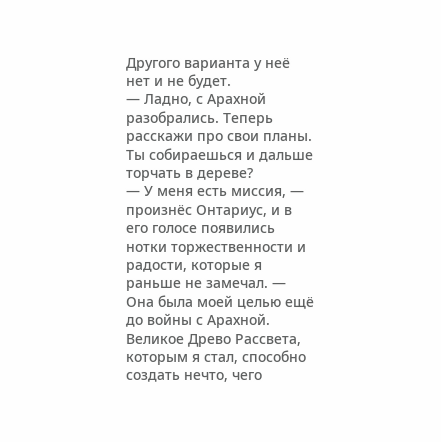Другого варианта у неё нет и не будет.
— Ладно, с Арахной разобрались. Теперь расскажи про свои планы. Ты собираешься и дальше торчать в дереве?
— У меня есть миссия, — произнёс Онтариус, и в его голосе появились нотки торжественности и радости, которые я раньше не замечал. — Она была моей целью ещё до войны с Арахной. Великое Древо Рассвета, которым я стал, способно создать нечто, чего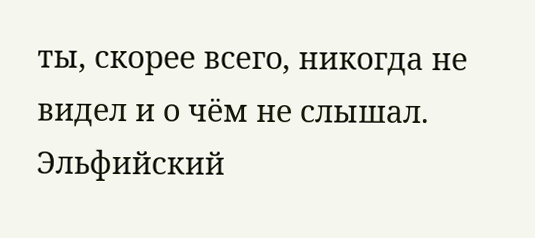ты, скорее всего, никогда не видел и о чём не слышал. Эльфийский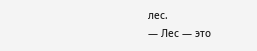лес.
— Лес — это